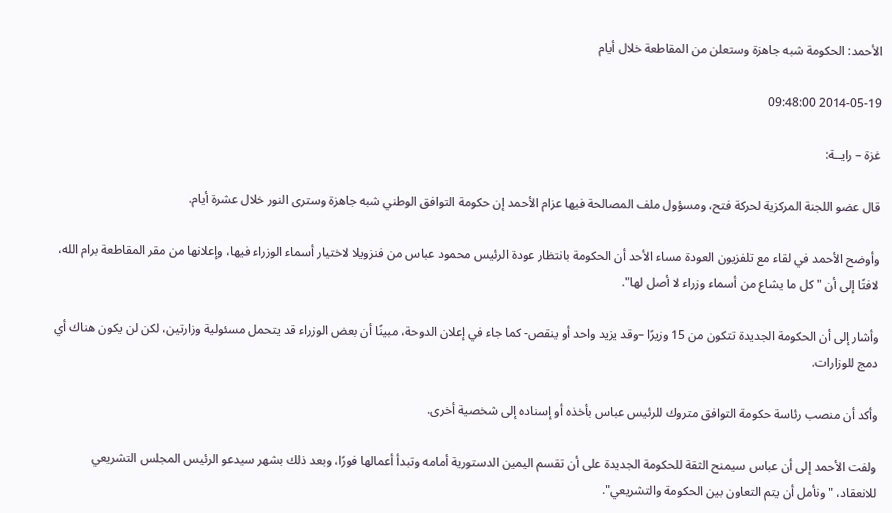الأحمد: الحكومة شبه جاهزة وستعلن من المقاطعة خلال أيام

2014-05-19 09:48:00

غزة – رايــة:

قال عضو اللجنة المركزية لحركة فتح، ومسؤول ملف المصالحة فيها عزام الأحمد إن حكومة التوافق الوطني شبه جاهزة وسترى النور خلال عشرة أيام.

وأوضح الأحمد في لقاء مع تلفزيون العودة مساء الأحد أن الحكومة بانتظار عودة الرئيس محمود عباس من فنزويلا لاختيار أسماء الوزراء فيها، وإعلانها من مقر المقاطعة برام الله، لافتًا إلى أن "كل ما يشاع من أسماء وزراء لا أصل لها".

وأشار إلى أن الحكومة الجديدة تتكون من 15 وزيرًا –وقد يزيد واحد أو ينقص- كما جاء في إعلان الدوحة، مبينًا أن بعض الوزراء قد يتحمل مسئولية وزارتين، لكن لن يكون هناك أي دمج للوزارات.

وأكد أن منصب رئاسة حكومة التوافق متروك للرئيس عباس بأخذه أو إسناده إلى شخصية أخرى.

ولفت الأحمد إلى أن عباس سيمنح الثقة للحكومة الجديدة على أن تقسم اليمين الدستورية أمامه وتبدأ أعمالها فورًا، وبعد ذلك بشهر سيدعو الرئيس المجلس التشريعي للانعقاد، "ونأمل أن يتم التعاون بين الحكومة والتشريعي".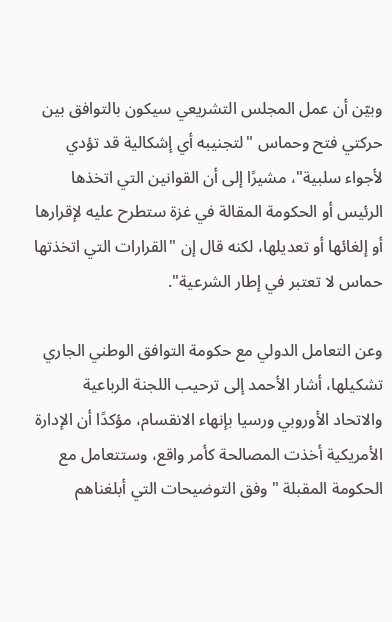وبيّن أن عمل المجلس التشريعي سيكون بالتوافق بين حركتي فتح وحماس "لتجنيبه أي إشكالية قد تؤدي لأجواء سلبية"، مشيرًا إلى أن القوانين التي اتخذها الرئيس أو الحكومة المقالة في غزة ستطرح عليه لإقرارها أو إلغائها أو تعديلها، لكنه قال إن "القرارات التي اتخذتها حماس لا تعتبر في إطار الشرعية".

وعن التعامل الدولي مع حكومة التوافق الوطني الجاري تشكيلها، أشار الأحمد إلى ترحيب اللجنة الرباعية والاتحاد الأوروبي ورسيا بإنهاء الانقسام، مؤكدًا أن الإدارة الأمريكية أخذت المصالحة كأمر واقع، وستتعامل مع الحكومة المقبلة "وفق التوضيحات التي أبلغناهم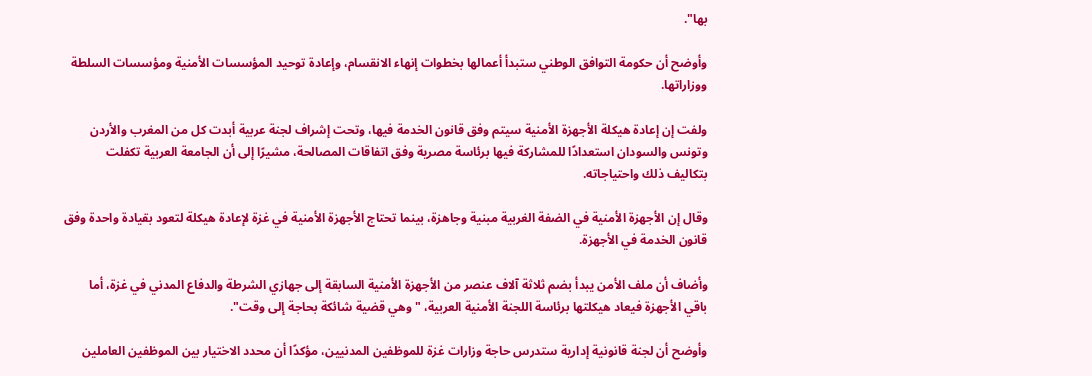بها".

وأوضح أن حكومة التوافق الوطني ستبدأ أعمالها بخطوات إنهاء الانقسام، وإعادة توحيد المؤسسات الأمنية ومؤسسات السلطة ووزاراتها.

ولفت إن إعادة هيكلة الأجهزة الأمنية سيتم وفق قانون الخدمة فيها، وتحت إشراف لجنة عربية أبدت كل من المغرب والأردن وتونس والسودان استعدادًا للمشاركة فيها برئاسة مصرية وفق اتفاقات المصالحة، مشيرًا إلى أن الجامعة العربية تكفلت بتكاليف ذلك واحتياجاته.

وقال إن الأجهزة الأمنية في الضفة الغربية مبنية وجاهزة، بينما تحتاج الأجهزة الأمنية في غزة لإعادة هيكلة لتعود بقيادة واحدة وفق قانون الخدمة في الأجهزة.

وأضاف أن ملف الأمن يبدأ بضم ثلاثة آلاف عنصر من الأجهزة الأمنية السابقة إلى جهازي الشرطة والدفاع المدني في غزة، أما باقي الأجهزة فيعاد هيكلتها برئاسة اللجنة الأمنية العربية، "وهي قضية شائكة بحاجة إلى وقت".

وأوضح أن لجنة قانونية إدارية ستدرس حاجة وزارات غزة للموظفين المدنيين، مؤكدًا أن محدد الاختيار بين الموظفين العاملين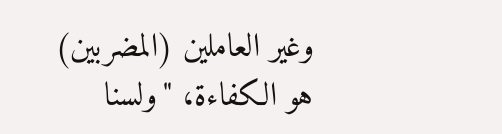وغير العاملين (المضربين) هو الكفاءة، "ولسنا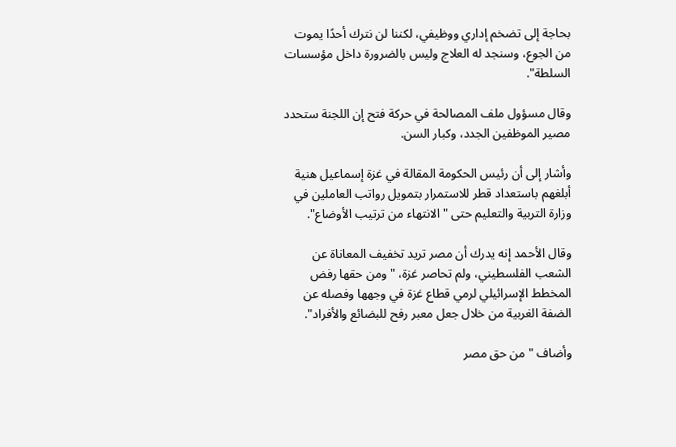بحاجة إلى تضخم إداري ووظيفي، لكننا لن نترك أحدًا يموت من الجوع، وسنجد له العلاج وليس بالضرورة داخل مؤسسات السلطة".

وقال مسؤول ملف المصالحة في حركة فتح إن اللجنة ستحدد مصير الموظفين الجدد، وكبار السن.

وأشار إلى أن رئيس الحكومة المقالة في غزة إسماعيل هنية أبلغهم باستعداد قطر للاستمرار بتمويل رواتب العاملين في وزارة التربية والتعليم حتى "الانتهاء من ترتيب الأوضاع".

وقال الأحمد إنه يدرك أن مصر تريد تخفيف المعاناة عن الشعب الفلسطيني، ولم تحاصر غزة، "ومن حقها رفض المخطط الإسرائيلي لرمي قطاع غزة في وجهها وفصله عن الضفة الغربية من خلال جعل معبر رفح للبضائع والأفراد".

وأضاف "من حق مصر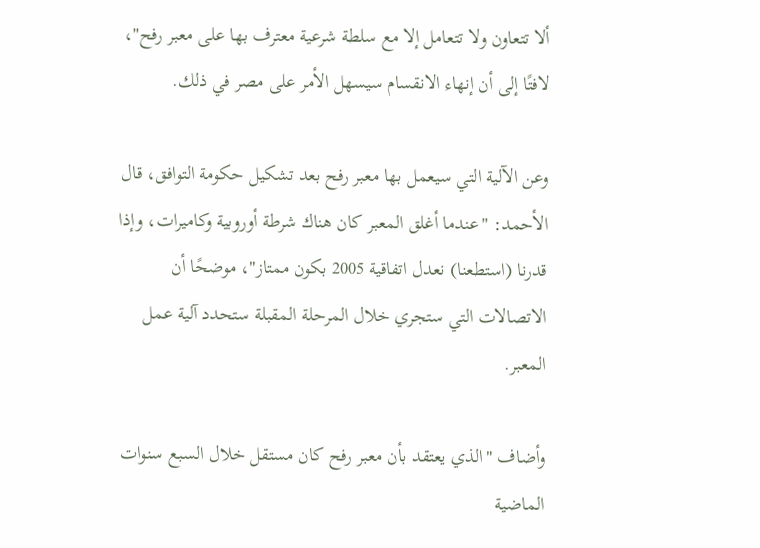ألا تتعاون ولا تتعامل إلا مع سلطة شرعية معترف بها على معبر رفح"، لافتًا إلى أن إنهاء الانقسام سيسهل الأمر على مصر في ذلك.

وعن الآلية التي سيعمل بها معبر رفح بعد تشكيل حكومة التوافق، قال الأحمد: "عندما أغلق المعبر كان هناك شرطة أوروبية وكاميرات، وإذا قدرنا (استطعنا) نعدل اتفاقية 2005 بكون ممتاز"، موضحًا أن الاتصالات التي ستجري خلال المرحلة المقبلة ستحدد آلية عمل المعبر.

وأضاف "الذي يعتقد بأن معبر رفح كان مستقل خلال السبع سنوات الماضية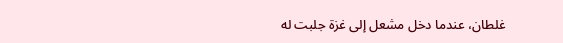غلطان، عندما دخل مشعل إلى غزة جلبت له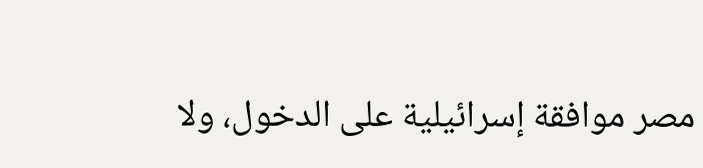مصر موافقة إسرائيلية على الدخول، ولا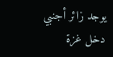يوجد زائر أجنبي دخل غزة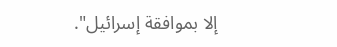إلا بموافقة إسرائيل".